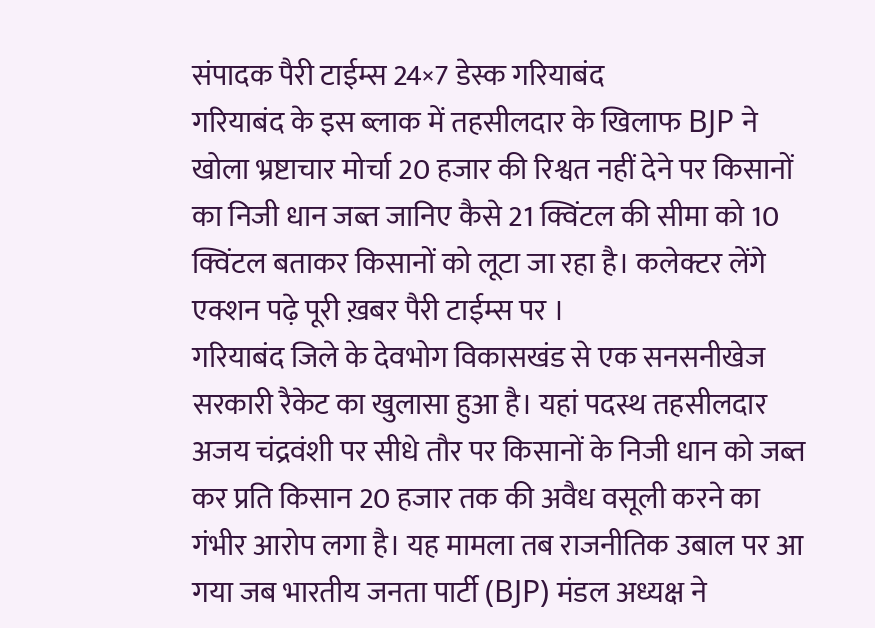संपादक पैरी टाईम्स 24×7 डेस्क गरियाबंद
गरियाबंद के इस ब्लाक में तहसीलदार के खिलाफ BJP ने खोला भ्रष्टाचार मोर्चा 20 हजार की रिश्वत नहीं देने पर किसानों का निजी धान जब्त जानिए कैसे 21 क्विंटल की सीमा को 10 क्विंटल बताकर किसानों को लूटा जा रहा है। कलेक्टर लेंगे एक्शन पढ़े पूरी ख़बर पैरी टाईम्स पर ।
गरियाबंद जिले के देवभोग विकासखंड से एक सनसनीखेज सरकारी रैकेट का खुलासा हुआ है। यहां पदस्थ तहसीलदार अजय चंद्रवंशी पर सीधे तौर पर किसानों के निजी धान को जब्त कर प्रति किसान 20 हजार तक की अवैध वसूली करने का गंभीर आरोप लगा है। यह मामला तब राजनीतिक उबाल पर आ गया जब भारतीय जनता पार्टी (BJP) मंडल अध्यक्ष ने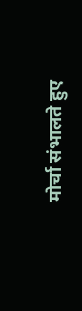मोर्चा संभालते हुए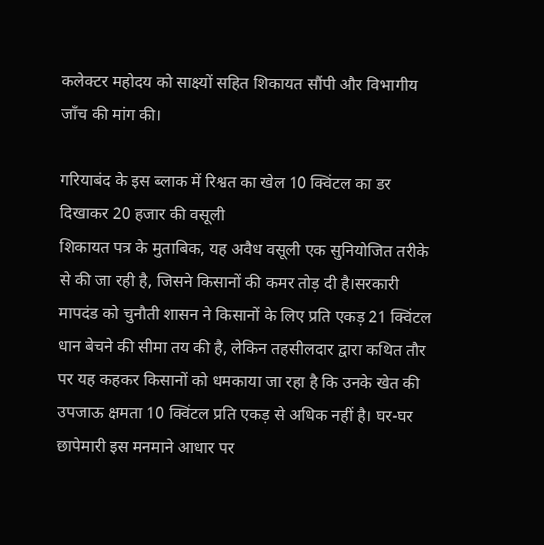कलेक्टर महोदय को साक्ष्यों सहित शिकायत सौंपी और विभागीय जाँच की मांग की।

गरियाबंद के इस ब्लाक में रिश्वत का खेल 10 क्विंटल का डर दिखाकर 20 हजार की वसूली
शिकायत पत्र के मुताबिक, यह अवैध वसूली एक सुनियोजित तरीके से की जा रही है, जिसने किसानों की कमर तोड़ दी है।सरकारी मापदंड को चुनौती शासन ने किसानों के लिए प्रति एकड़ 21 क्विंटल धान बेचने की सीमा तय की है, लेकिन तहसीलदार द्वारा कथित तौर पर यह कहकर किसानों को धमकाया जा रहा है कि उनके खेत की उपजाऊ क्षमता 10 क्विंटल प्रति एकड़ से अधिक नहीं है। घर-घर छापेमारी इस मनमाने आधार पर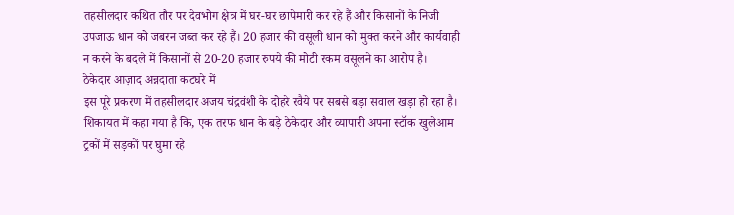तहसीलदार कथित तौर पर देवभोग क्षेत्र में घर-घर छापेमारी कर रहे हैं और किसानों के निजी उपजाऊ धान को जबरन जब्त कर रहे हैं। 20 हजार की वसूली धान को मुक्त करने और कार्यवाही न करने के बदले में किसानों से 20-20 हजार रुपये की मोटी रकम वसूलने का आरोप है।
ठेकेदार आज़ाद अन्नदाता कटघरे में
इस पूरे प्रकरण में तहसीलदार अजय चंद्रवंशी के दोहरे रवैये पर सबसे बड़ा सवाल खड़ा हो रहा है। शिकायत में कहा गया है कि, एक तरफ धान के बड़े ठेकेदार और व्यापारी अपना स्टॉक खुलेआम ट्रकों में सड़कों पर घुमा रहे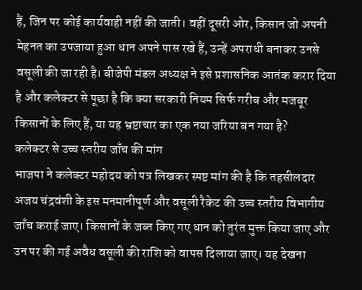हैं, जिन पर कोई कार्यवाही नहीं की जाती। वहीं दूसरी ओर, किसान जो अपनी मेहनत का उपजाया हुआ धान अपने पास रखे हैं, उन्हें अपराधी बनाकर उनसे वसूली की जा रही है। बीजेपी मंडल अध्यक्ष ने इसे प्रशासनिक आतंक करार दिया है और कलेक्टर से पूछा है कि क्या सरकारी नियम सिर्फ गरीब और मजबूर किसानों के लिए हैं, या यह भ्रष्टाचार का एक नया जरिया बन गया है?
कलेक्टर से उच्च स्तरीय जाँच की मांग
भाजपा ने कलेक्टर महोदय को पत्र लिखकर स्पष्ट मांग की है कि तहसीलदार अजय चंद्रवंशी के इस मनमानीपूर्ण और वसूली रैकेट की उच्च स्तरीय विभागीय जाँच कराई जाए। किसानों के जब्त किए गए धान को तुरंत मुक्त किया जाए और उन पर की गई अवैध वसूली की राशि को वापस दिलाया जाए। यह देखना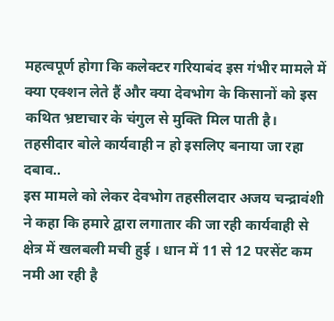महत्वपूर्ण होगा कि कलेक्टर गरियाबंद इस गंभीर मामले में क्या एक्शन लेते हैं और क्या देवभोग के किसानों को इस कथित भ्रष्टाचार के चंगुल से मुक्ति मिल पाती है।
तहसीदार बोले कार्यवाही न हो इसलिए बनाया जा रहा दबाव..
इस मामले को लेकर देवभोग तहसीलदार अजय चन्द्रावंशी ने कहा कि हमारे द्वारा लगातार की जा रही कार्यवाही से क्षेत्र में खलबली मची हुई । धान में 11 से 12 परसेंट कम नमी आ रही है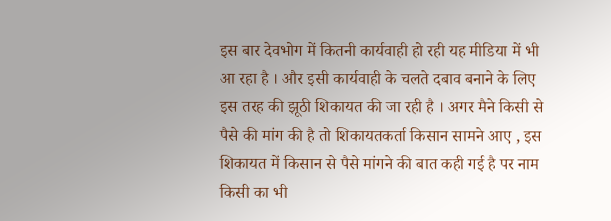इस बार देवभोग में कितनी कार्यवाही हो रही यह मीडिया में भी आ रहा है । और इसी कार्यवाही के चलते दबाव बनाने के लिए इस तरह की झूठी शिकायत की जा रही है । अगर मैने किसी से पैसे की मांग की है तो शिकायतकर्ता किसान सामने आए , इस शिकायत में किसान से पैसे मांगने की बात कही गई है पर नाम किसी का भी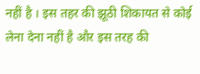नहीं है । इस तहर की झूठी शिकायत से कोई लेना देना नहीं है और इस तरह की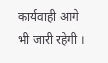कार्यवाही आगे भी जारी रहेगी ।